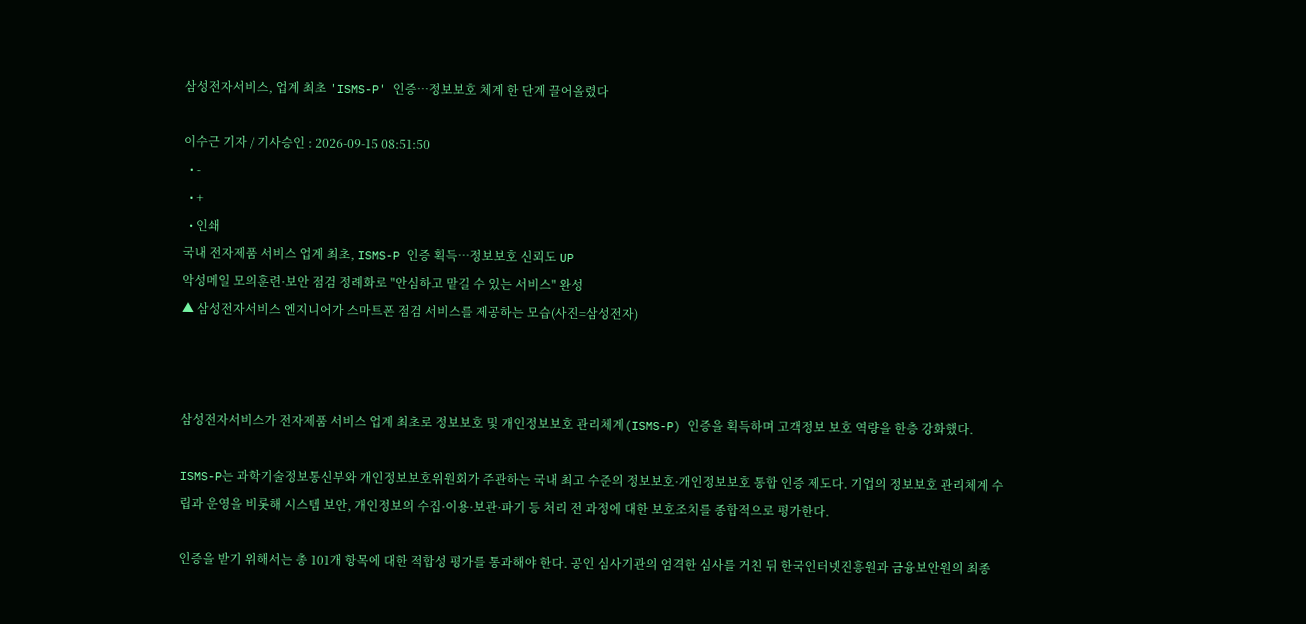삼성전자서비스, 업계 최초 'ISMS-P' 인증…정보보호 체계 한 단계 끌어올렸다

이수근 기자 / 기사승인 : 2026-09-15 08:51:50
  • -
  • +
  • 인쇄
국내 전자제품 서비스 업계 최초, ISMS-P 인증 획득…정보보호 신뢰도 UP
악성메일 모의훈련·보안 점검 정례화로 "안심하고 맡길 수 있는 서비스" 완성
▲ 삼성전자서비스 엔지니어가 스마트폰 점검 서비스를 제공하는 모습(사진=삼성전자)



삼성전자서비스가 전자제품 서비스 업계 최초로 정보보호 및 개인정보보호 관리체계(ISMS-P) 인증을 획득하며 고객정보 보호 역량을 한층 강화했다.

ISMS-P는 과학기술정보통신부와 개인정보보호위원회가 주관하는 국내 최고 수준의 정보보호·개인정보보호 통합 인증 제도다. 기업의 정보보호 관리체계 수립과 운영을 비롯해 시스템 보안, 개인정보의 수집·이용·보관·파기 등 처리 전 과정에 대한 보호조치를 종합적으로 평가한다.

인증을 받기 위해서는 총 101개 항목에 대한 적합성 평가를 통과해야 한다. 공인 심사기관의 엄격한 심사를 거친 뒤 한국인터넷진흥원과 금융보안원의 최종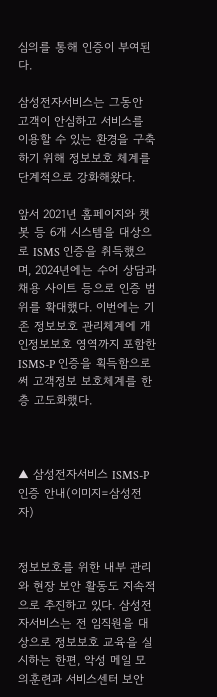심의를 통해 인증이 부여된다.

삼성전자서비스는 그동안 고객이 안심하고 서비스를 이용할 수 있는 환경을 구축하기 위해 정보보호 체계를 단계적으로 강화해왔다.

앞서 2021년 홈페이지와 챗봇 등 6개 시스템을 대상으로 ISMS 인증을 취득했으며, 2024년에는 수어 상담과 채용 사이트 등으로 인증 범위를 확대했다. 이번에는 기존 정보보호 관리체계에 개인정보보호 영역까지 포함한 ISMS-P 인증을 획득함으로써 고객정보 보호체계를 한층 고도화했다.



▲ 삼성전자서비스 ISMS-P 인증 안내(이미지=삼성전자)


정보보호를 위한 내부 관리와 현장 보안 활동도 지속적으로 추진하고 있다. 삼성전자서비스는 전 임직원을 대상으로 정보보호 교육을 실시하는 한편, 악성 메일 모의훈련과 서비스센터 보안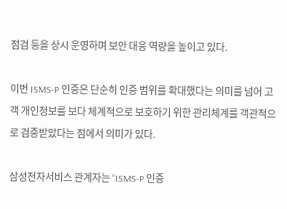점검 등을 상시 운영하며 보안 대응 역량을 높이고 있다.

이번 ISMS-P 인증은 단순히 인증 범위를 확대했다는 의미를 넘어 고객 개인정보를 보다 체계적으로 보호하기 위한 관리체계를 객관적으로 검증받았다는 점에서 의미가 있다.

삼성전자서비스 관계자는 “ISMS-P 인증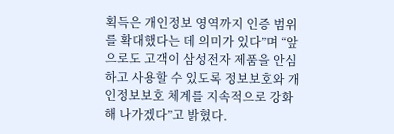획득은 개인정보 영역까지 인증 범위를 확대했다는 데 의미가 있다”며 “앞으로도 고객이 삼성전자 제품을 안심하고 사용할 수 있도록 정보보호와 개인정보보호 체계를 지속적으로 강화해 나가겠다”고 밝혔다.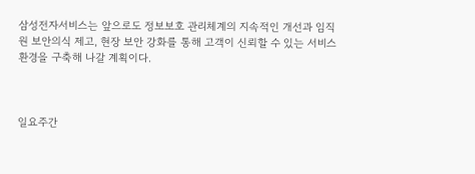삼성전자서비스는 앞으로도 정보보호 관리체계의 지속적인 개선과 임직원 보안의식 제고, 현장 보안 강화를 통해 고객이 신뢰할 수 있는 서비스 환경을 구축해 나갈 계획이다.



일요주간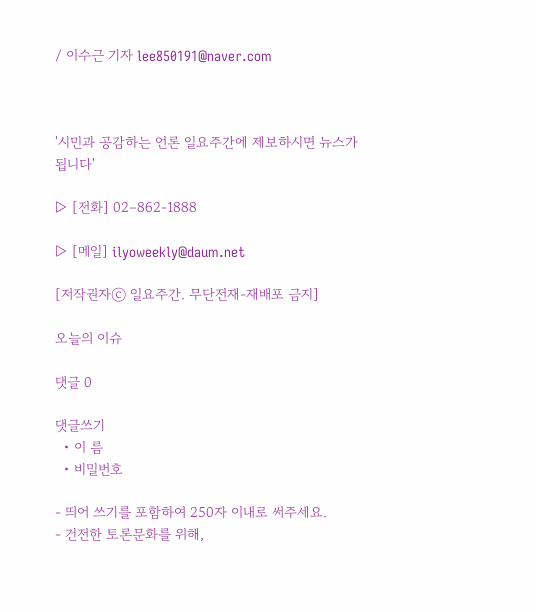/ 이수근 기자 lee850191@naver.com



'시민과 공감하는 언론 일요주간에 제보하시면 뉴스가 됩니다'

▷ [전화] 02–862-1888

▷ [메일] ilyoweekly@daum.net

[저작권자ⓒ 일요주간. 무단전재-재배포 금지]

오늘의 이슈

댓글 0

댓글쓰기
  • 이 름
  • 비밀번호

- 띄어 쓰기를 포함하여 250자 이내로 써주세요.
- 건전한 토론문화를 위해,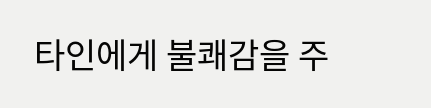타인에게 불쾌감을 주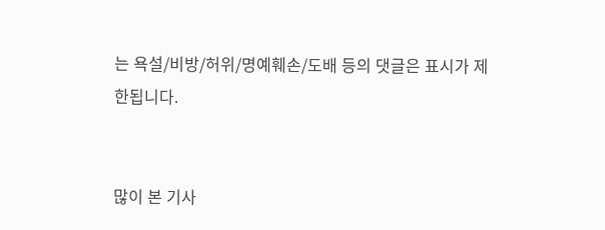는 욕설/비방/허위/명예훼손/도배 등의 댓글은 표시가 제한됩니다.


많이 본 기사